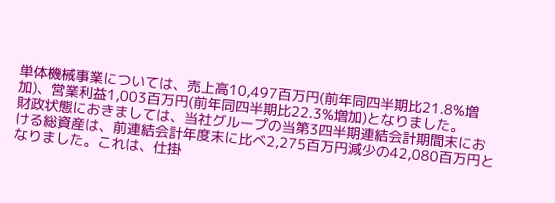単体機械事業については、売上高10,497百万円(前年同四半期比21.8%増加)、営業利益1,003百万円(前年同四半期比22.3%増加)となりました。
財政状態におきましては、当社グループの当第3四半期連結会計期間末における総資産は、前連結会計年度末に比べ2,275百万円減少の42,080百万円となりました。これは、仕掛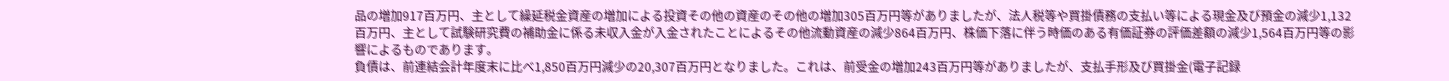品の増加917百万円、主として繰延税金資産の増加による投資その他の資産のその他の増加305百万円等がありましたが、法人税等や買掛債務の支払い等による現金及び預金の減少1,132百万円、主として試験研究費の補助金に係る未収入金が入金されたことによるその他流動資産の減少864百万円、株価下落に伴う時価のある有価証券の評価差額の減少1,564百万円等の影響によるものであります。
負債は、前連結会計年度末に比べ1,850百万円減少の20,307百万円となりました。これは、前受金の増加243百万円等がありましたが、支払手形及び買掛金(電子記録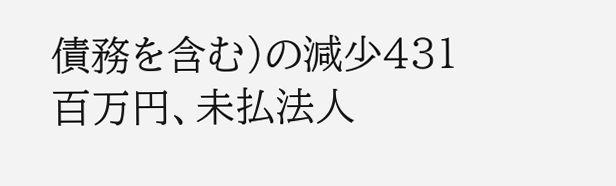債務を含む)の減少431百万円、未払法人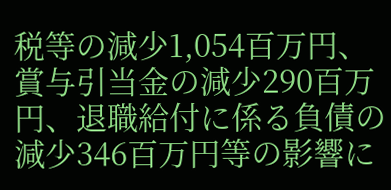税等の減少1,054百万円、賞与引当金の減少290百万円、退職給付に係る負債の減少346百万円等の影響に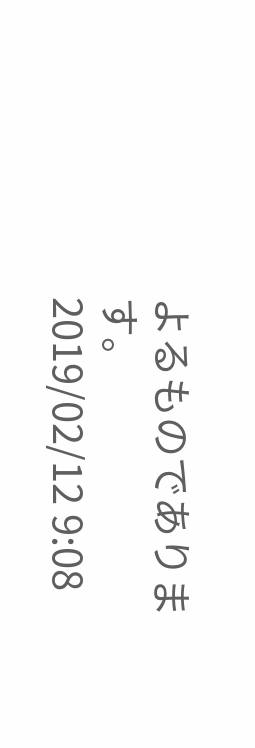よるものであります。
2019/02/12 9:08